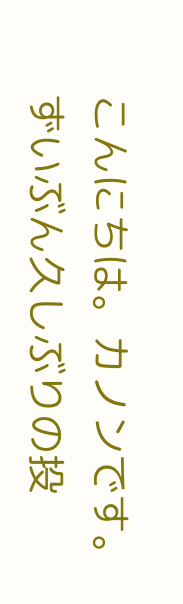こんにちは。カノンです。
ずいぶん久しぶりの投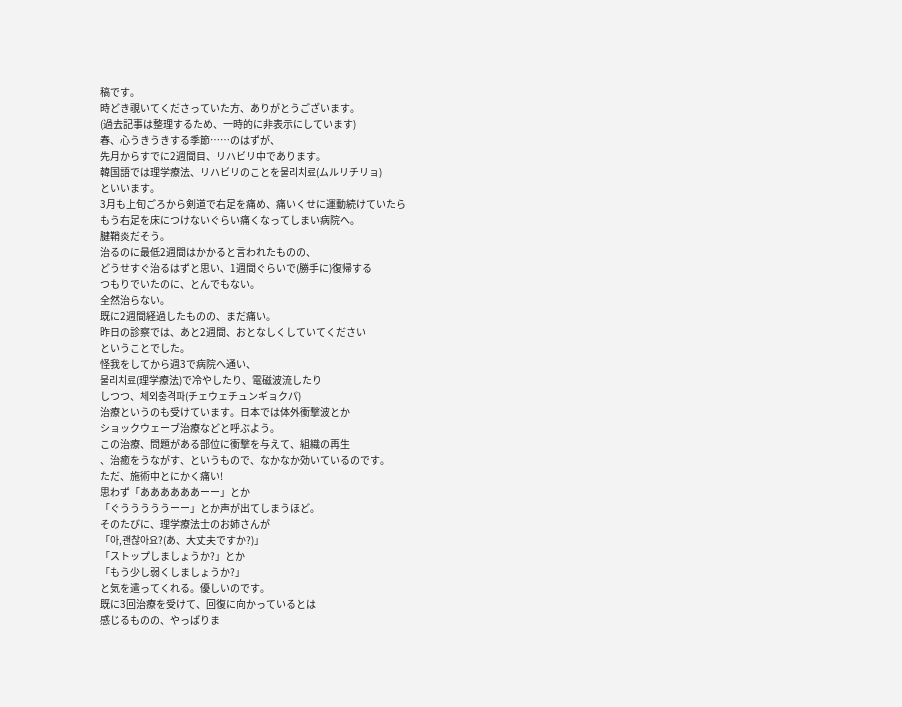稿です。
時どき覗いてくださっていた方、ありがとうございます。
(過去記事は整理するため、一時的に非表示にしています)
春、心うきうきする季節……のはずが、
先月からすでに2週間目、リハビリ中であります。
韓国語では理学療法、リハビリのことを물리치료(ムルリチリョ)
といいます。
3月も上旬ごろから剣道で右足を痛め、痛いくせに運動続けていたら
もう右足を床につけないぐらい痛くなってしまい病院へ。
腱鞘炎だそう。
治るのに最低2週間はかかると言われたものの、
どうせすぐ治るはずと思い、1週間ぐらいで(勝手に)復帰する
つもりでいたのに、とんでもない。
全然治らない。
既に2週間経過したものの、まだ痛い。
昨日の診察では、あと2週間、おとなしくしていてください
ということでした。
怪我をしてから週3で病院へ通い、
물리치료(理学療法)で冷やしたり、電磁波流したり
しつつ、체외충격파(チェウェチュンギョクパ)
治療というのも受けています。日本では体外衝撃波とか
ショックウェーブ治療などと呼ぶよう。
この治療、問題がある部位に衝撃を与えて、組織の再生
、治癒をうながす、というもので、なかなか効いているのです。
ただ、施術中とにかく痛い!
思わず「ああああああーー」とか
「ぐうううううーー」とか声が出てしまうほど。
そのたびに、理学療法士のお姉さんが
「아,괜찮아요?(あ、大丈夫ですか?)」
「ストップしましょうか?」とか
「もう少し弱くしましょうか?」
と気を遣ってくれる。優しいのです。
既に3回治療を受けて、回復に向かっているとは
感じるものの、やっぱりま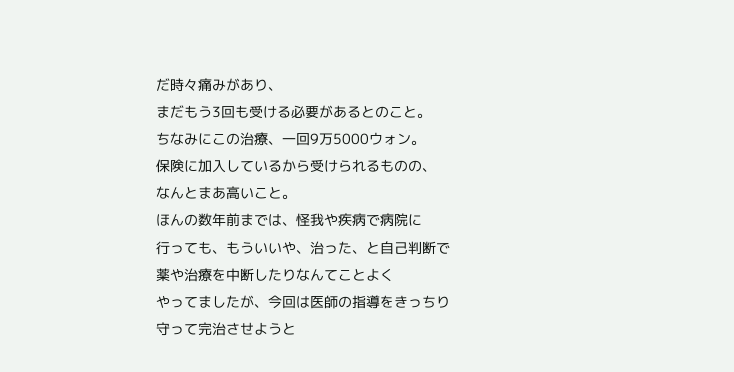だ時々痛みがあり、
まだもう3回も受ける必要があるとのこと。
ちなみにこの治療、一回9万5000ウォン。
保険に加入しているから受けられるものの、
なんとまあ高いこと。
ほんの数年前までは、怪我や疾病で病院に
行っても、もういいや、治った、と自己判断で
薬や治療を中断したりなんてことよく
やってましたが、今回は医師の指導をきっちり
守って完治させようと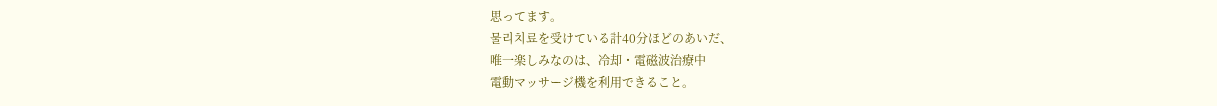思ってます。
물리치료を受けている計40分ほどのあいだ、
唯一楽しみなのは、冷却・電磁波治療中
電動マッサージ機を利用できること。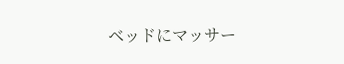ベッドにマッサー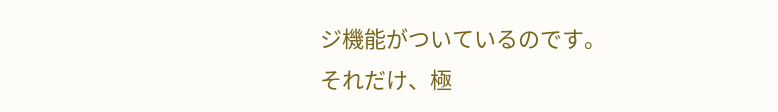ジ機能がついているのです。
それだけ、極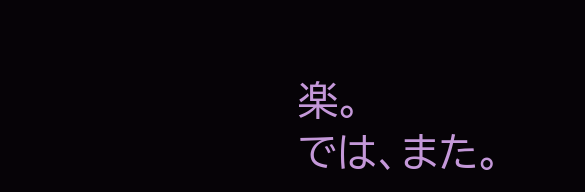楽。
では、また。